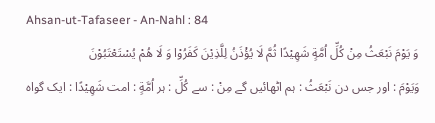Ahsan-ut-Tafaseer - An-Nahl : 84
وَ یَوْمَ نَبْعَثُ مِنْ كُلِّ اُمَّةٍ شَهِیْدًا ثُمَّ لَا یُؤْذَنُ لِلَّذِیْنَ كَفَرُوْا وَ لَا هُمْ یُسْتَعْتَبُوْنَ
وَيَوْمَ : اور جس دن نَبْعَثُ : ہم اٹھائیں گے مِنْ : سے كُلِّ : ہر اُمَّةٍ : امت شَهِيْدًا : ایک گواہ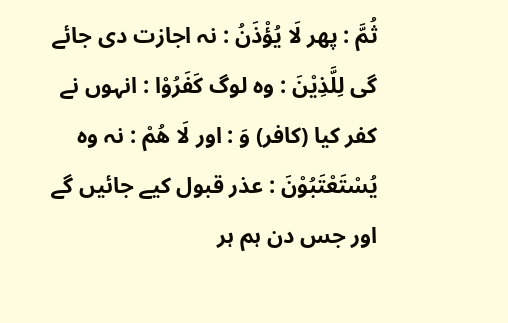ثُمَّ : پھر لَا يُؤْذَنُ : نہ اجازت دی جائے گی لِلَّذِيْنَ : وہ لوگ كَفَرُوْا : انہوں نے کفر کیا (کافر) وَ : اور لَا هُمْ : نہ وہ يُسْتَعْتَبُوْنَ : عذر قبول کیے جائیں گے
اور جس دن ہم ہر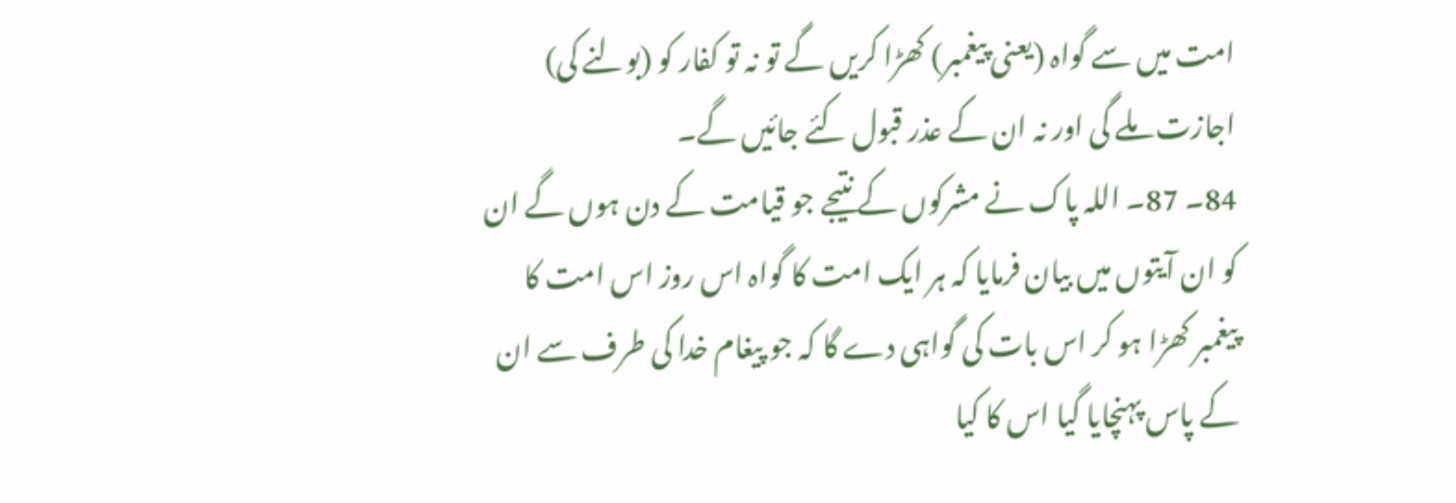امت میں سے گواہ (یعنی پیغمبر) کھڑا کریں گے تو نہ تو کفار کو (بولنے کی) اجازت ملے گی اور نہ ان کے عذر قبول کئے جائیں گے۔
84۔ 87۔ اللہ پاک نے مشرکوں کے نتیجے جو قیامت کے دن ہوں گے ان کو ان آیتوں میں بیان فرمایا کہ ہر ایک امت کا گواہ اس روز اس امت کا پیغمبر کھڑا ہو کر اس بات کی گواہی دے گا کہ جو پیغام خدا کی طرف سے ان کے پاس پہنچایا گیا اس کا کیا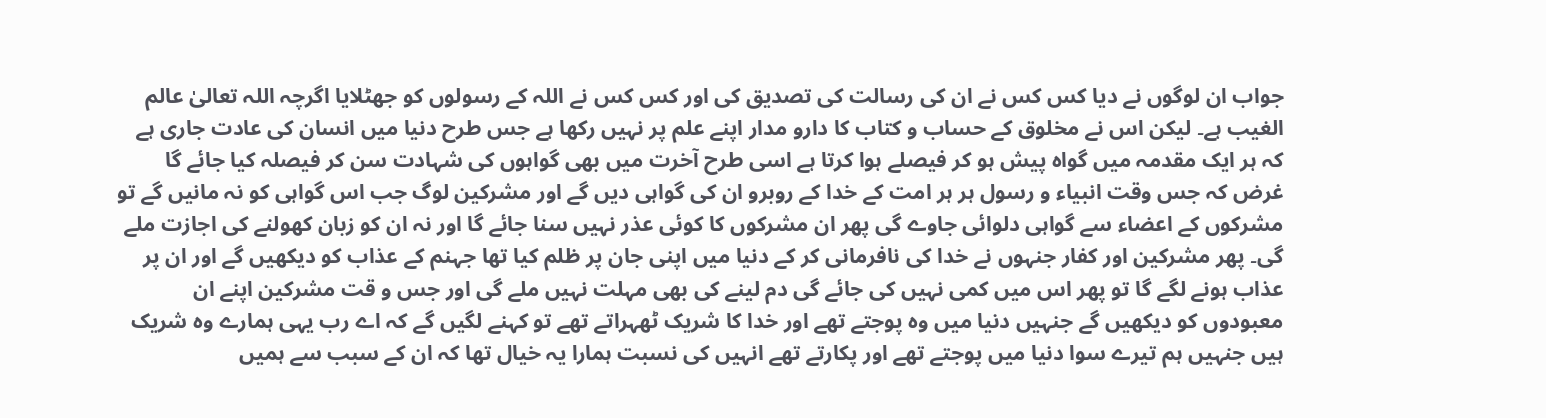جواب ان لوگوں نے دیا کس کس نے ان کی رسالت کی تصدیق کی اور کس کس نے اللہ کے رسولوں کو جھٹلایا اگرچہ اللہ تعالیٰ عالم الغیب ہے۔ لیکن اس نے مخلوق کے حساب و کتاب کا دارو مدار اپنے علم پر نہیں رکھا ہے جس طرح دنیا میں انسان کی عادت جاری ہے کہ ہر ایک مقدمہ میں گواہ پیش ہو کر فیصلے ہوا کرتا ہے اسی طرح آخرت میں بھی گواہوں کی شہادت سن کر فیصلہ کیا جائے گا غرض کہ جس وقت انبیاء و رسول ہر ہر امت کے خدا کے روبرو ان کی گواہی دیں گے اور مشرکین لوگ جب اس گواہی کو نہ مانیں گے تو مشرکوں کے اعضاء سے گواہی دلوائی جاوے گی پھر ان مشرکوں کا کوئی عذر نہیں سنا جائے گا اور نہ ان کو زبان کھولنے کی اجازت ملے گی۔ پھر مشرکین اور کفار جنہوں نے خدا کی نافرمانی کر کے دنیا میں اپنی جان پر ظلم کیا تھا جہنم کے عذاب کو دیکھیں گے اور ان پر عذاب ہونے لگے گا تو پھر اس میں کمی نہیں کی جائے گی دم لینے کی بھی مہلت نہیں ملے گی اور جس و قت مشرکین اپنے ان معبودوں کو دیکھیں گے جنہیں دنیا میں وہ پوجتے تھے اور خدا کا شریک ٹھہراتے تھے تو کہنے لگیں گے کہ اے رب یہی ہمارے وہ شریک ہیں جنہیں ہم تیرے سوا دنیا میں پوجتے تھے اور پکارتے تھے انہیں کی نسبت ہمارا یہ خیال تھا کہ ان کے سبب سے ہمیں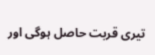تیری قربت حاصل ہوگی اور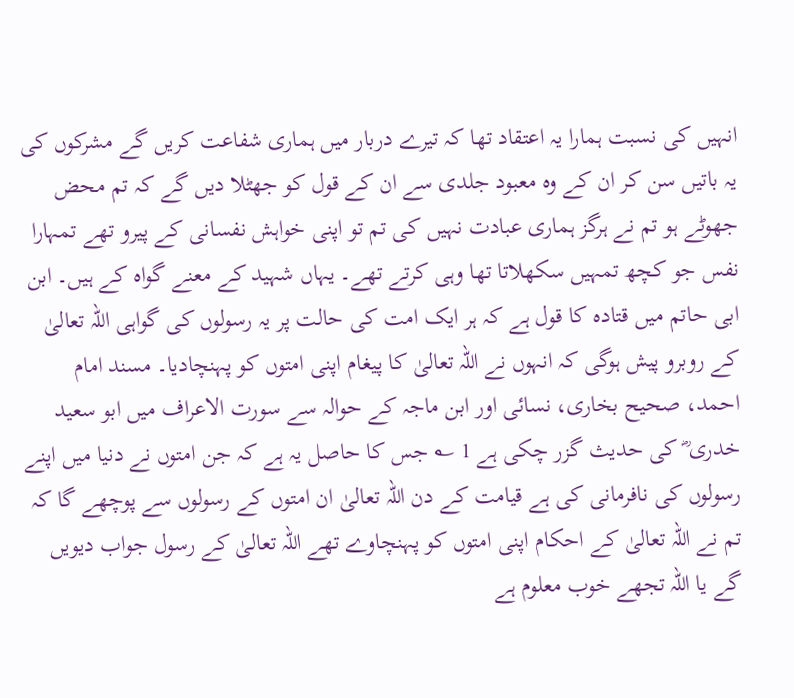انہیں کی نسبت ہمارا یہ اعتقاد تھا کہ تیرے دربار میں ہماری شفاعت کریں گے مشرکوں کی یہ باتیں سن کر ان کے وہ معبود جلدی سے ان کے قول کو جھٹلا دیں گے کہ تم محض جھوٹے ہو تم نے ہرگز ہماری عبادت نہیں کی تم تو اپنی خواہش نفسانی کے پیرو تھے تمہارا نفس جو کچھ تمہیں سکھلاتا تھا وہی کرتے تھے۔ یہاں شہید کے معنے گواہ کے ہیں۔ ابن ابی حاتم میں قتادہ کا قول ہے کہ ہر ایک امت کی حالت پر یہ رسولوں کی گواہی اللہ تعالیٰ کے روبرو پیش ہوگی کہ انہوں نے اللہ تعالیٰ کا پیغام اپنی امتوں کو پہنچادیا۔ مسند امام احمد، صحیح بخاری، نسائی اور ابن ماجہ کے حوالہ سے سورت الاعراف میں ابو سعید خدری ؓ کی حدیث گزر چکی ہے 1 ؎ جس کا حاصل یہ ہے کہ جن امتوں نے دنیا میں اپنے رسولوں کی نافرمانی کی ہے قیامت کے دن اللہ تعالیٰ ان امتوں کے رسولوں سے پوچھے گا کہ تم نے اللہ تعالیٰ کے احکام اپنی امتوں کو پہنچاوے تھے اللہ تعالیٰ کے رسول جواب دیویں گے یا اللہ تجھے خوب معلوم ہے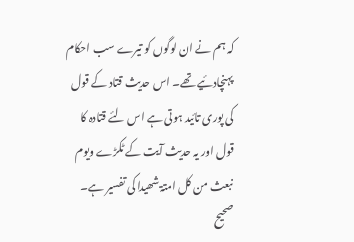کہ ہم نے ان لوگوں کو تیرے سب احکام پہنچادئیے تھے۔ اس حدیث قتاد کے قول کی پوری تائید ہوتی ہے اس لئے قتادہ کا قول اور یہ حدیث آیت کے ٹکڑے ویوم نبعث من کل امتۃ شھیدا کی تفسیر ہے۔ صحیح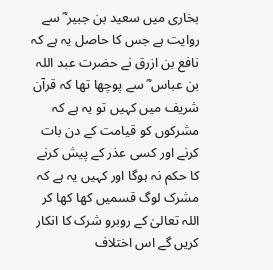بخاری میں سعید بن جبیر ؓ سے روایت ہے جس کا حاصل یہ ہے کہ نافع بن ازرق نے حضرت عبد اللہ بن عباس ؓ سے پوچھا تھا کہ قرآن شریف میں کہیں تو یہ ہے کہ مشرکوں کو قیامت کے دن بات کرنے اور کسی عذر کے پیش کرنے کا حکم نہ ہوگا اور کہیں یہ ہے کہ مشرک لوگ قسمیں کھا کھا کر اللہ تعالیٰ کے روبرو شرک کا انکار کریں گے اس اختلاف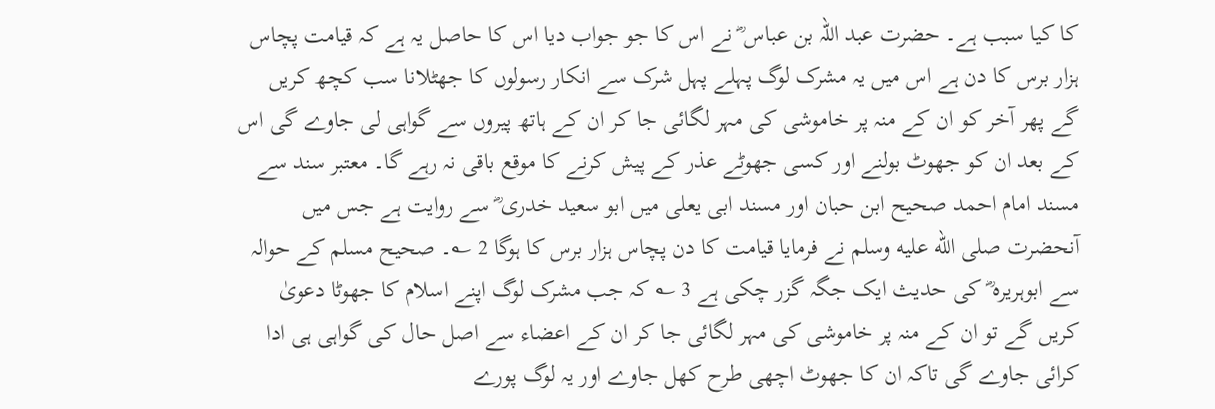کا کیا سبب ہے۔ حضرت عبد اللہ بن عباس ؓ نے اس کا جو جواب دیا اس کا حاصل یہ ہے کہ قیامت پچاس ہزار برس کا دن ہے اس میں یہ مشرک لوگ پہلے پہل شرک سے انکار رسولوں کا جھٹلانا سب کچھ کریں گے پھر آخر کو ان کے منہ پر خاموشی کی مہر لگائی جا کر ان کے ہاتھ پیروں سے گواہی لی جاوے گی اس کے بعد ان کو جھوٹ بولنے اور کسی جھوٹے عذر کے پیش کرنے کا موقع باقی نہ رہے گا۔ معتبر سند سے مسند امام احمد صحیح ابن حبان اور مسند ابی یعلی میں ابو سعید خدری ؓ سے روایت ہے جس میں آنحضرت صلى الله عليه وسلم نے فرمایا قیامت کا دن پچاس ہزار برس کا ہوگا 2 ؎۔ صحیح مسلم کے حوالہ سے ابوہریرہ ؓ کی حدیث ایک جگہ گزر چکی ہے 3 ؎ کہ جب مشرک لوگ اپنے اسلام کا جھوٹا دعویٰ کریں گے تو ان کے منہ پر خاموشی کی مہر لگائی جا کر ان کے اعضاء سے اصل حال کی گواہی ہی ادا کرائی جاوے گی تاکہ ان کا جھوٹ اچھی طرح کھل جاوے اور یہ لوگ پورے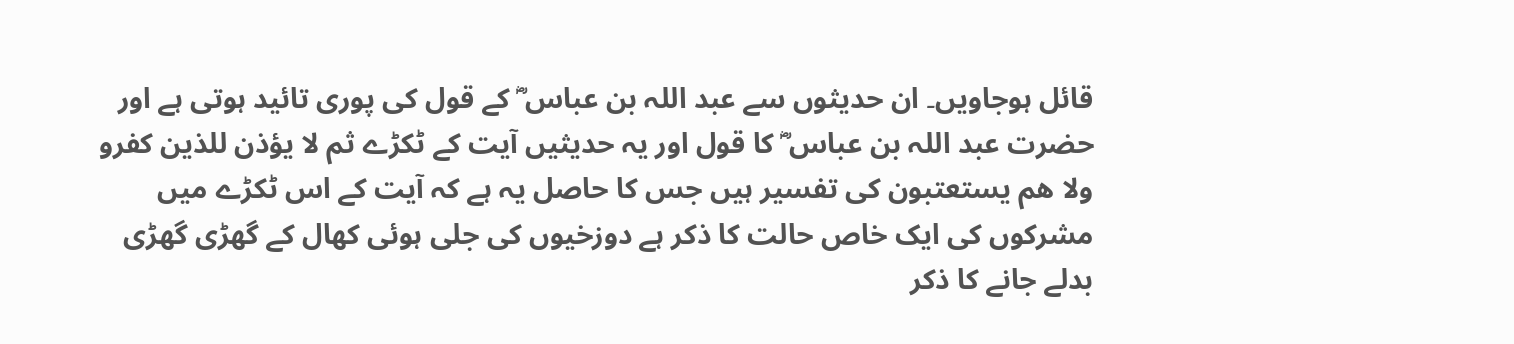قائل ہوجاویں۔ ان حدیثوں سے عبد اللہ بن عباس ؓ کے قول کی پوری تائید ہوتی ہے اور حضرت عبد اللہ بن عباس ؓ کا قول اور یہ حدیثیں آیت کے ٹکڑے ثم لا یؤذن للذین کفرو ولا ھم یستعتبون کی تفسیر ہیں جس کا حاصل یہ ہے کہ آیت کے اس ٹکڑے میں مشرکوں کی ایک خاص حالت کا ذکر ہے دوزخیوں کی جلی ہوئی کھال کے گھڑی گھڑی بدلے جانے کا ذکر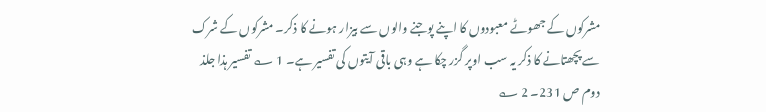مشرکوں کے جھوٹے معبودوں کا اپنے پوجنے والوں سے بیزار ہونے کا ذکر۔ مشرکوں کے شرک سے پچھتانے کا ذکر یہ سب اوپر گزر چکا ہے وہی باقی آیتوں کی تفسیر ہے۔ 1 ؎ تفسیر ہذا جلذ دوم ص 231۔ 2 ؎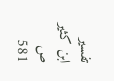تفسیر ابن کثیر ص 581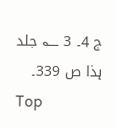ج 4۔ 3 ؎ جلد ہذا ص 339۔
Top